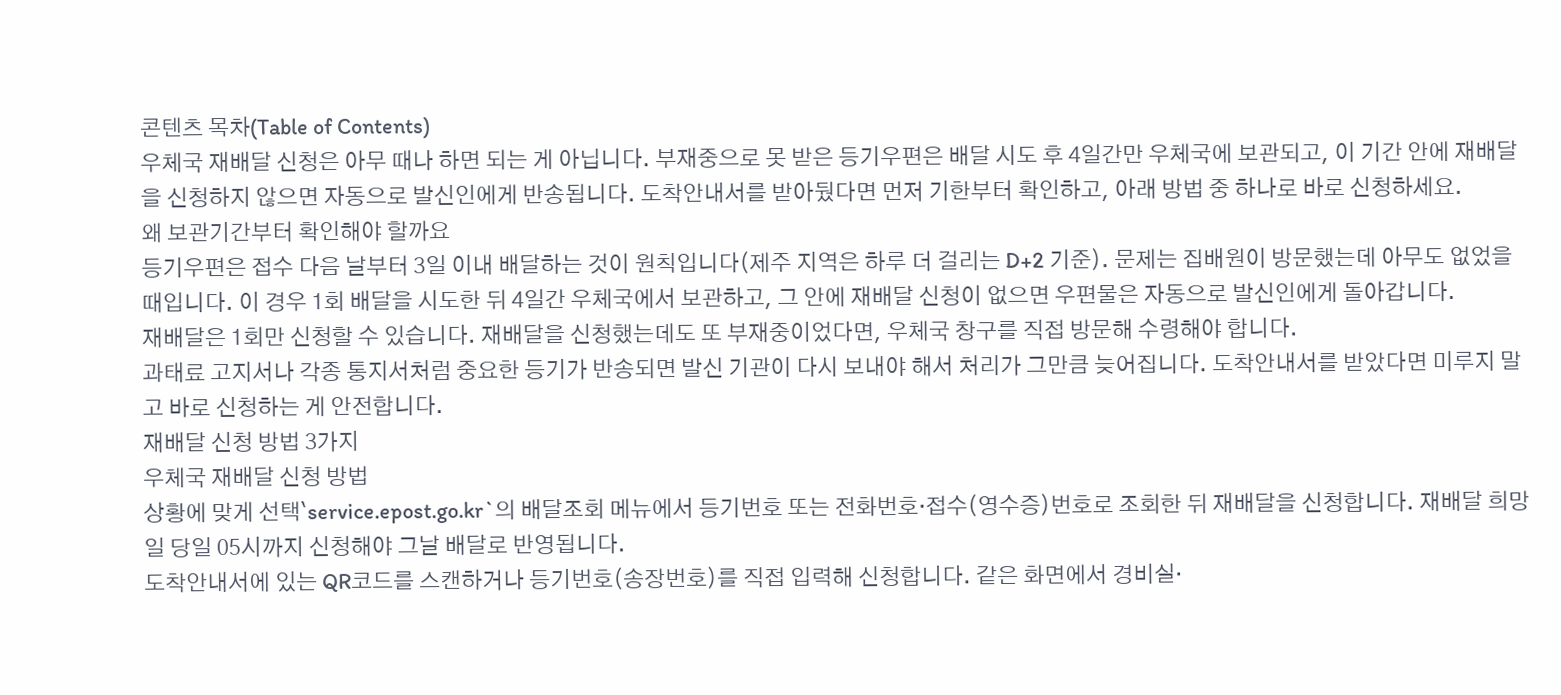콘텐츠 목차(Table of Contents)
우체국 재배달 신청은 아무 때나 하면 되는 게 아닙니다. 부재중으로 못 받은 등기우편은 배달 시도 후 4일간만 우체국에 보관되고, 이 기간 안에 재배달을 신청하지 않으면 자동으로 발신인에게 반송됩니다. 도착안내서를 받아뒀다면 먼저 기한부터 확인하고, 아래 방법 중 하나로 바로 신청하세요.
왜 보관기간부터 확인해야 할까요
등기우편은 접수 다음 날부터 3일 이내 배달하는 것이 원칙입니다(제주 지역은 하루 더 걸리는 D+2 기준). 문제는 집배원이 방문했는데 아무도 없었을 때입니다. 이 경우 1회 배달을 시도한 뒤 4일간 우체국에서 보관하고, 그 안에 재배달 신청이 없으면 우편물은 자동으로 발신인에게 돌아갑니다.
재배달은 1회만 신청할 수 있습니다. 재배달을 신청했는데도 또 부재중이었다면, 우체국 창구를 직접 방문해 수령해야 합니다.
과태료 고지서나 각종 통지서처럼 중요한 등기가 반송되면 발신 기관이 다시 보내야 해서 처리가 그만큼 늦어집니다. 도착안내서를 받았다면 미루지 말고 바로 신청하는 게 안전합니다.
재배달 신청 방법 3가지
우체국 재배달 신청 방법
상황에 맞게 선택`service.epost.go.kr`의 배달조회 메뉴에서 등기번호 또는 전화번호·접수(영수증)번호로 조회한 뒤 재배달을 신청합니다. 재배달 희망일 당일 05시까지 신청해야 그날 배달로 반영됩니다.
도착안내서에 있는 QR코드를 스캔하거나 등기번호(송장번호)를 직접 입력해 신청합니다. 같은 화면에서 경비실·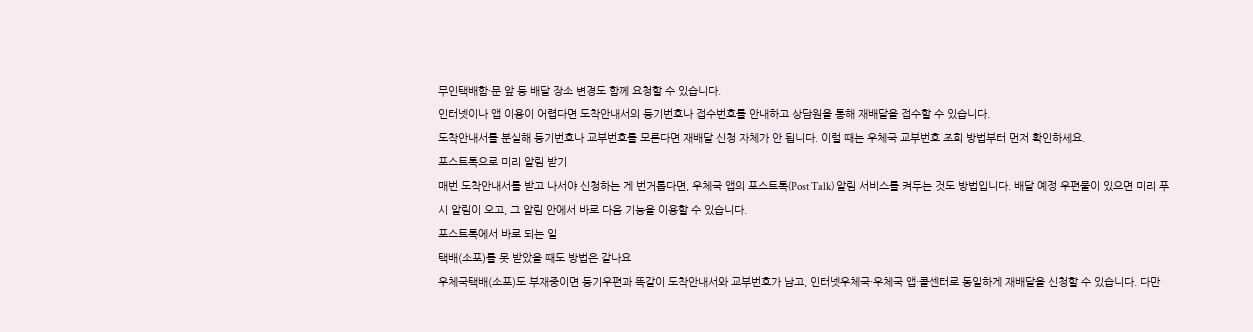무인택배함·문 앞 등 배달 장소 변경도 함께 요청할 수 있습니다.
인터넷이나 앱 이용이 어렵다면 도착안내서의 등기번호나 접수번호를 안내하고 상담원을 통해 재배달을 접수할 수 있습니다.
도착안내서를 분실해 등기번호나 교부번호를 모른다면 재배달 신청 자체가 안 됩니다. 이럴 때는 우체국 교부번호 조회 방법부터 먼저 확인하세요.
포스트톡으로 미리 알림 받기
매번 도착안내서를 받고 나서야 신청하는 게 번거롭다면, 우체국 앱의 포스트톡(Post Talk) 알림 서비스를 켜두는 것도 방법입니다. 배달 예정 우편물이 있으면 미리 푸시 알림이 오고, 그 알림 안에서 바로 다음 기능을 이용할 수 있습니다.
포스트톡에서 바로 되는 일
택배(소포)를 못 받았을 때도 방법은 같나요
우체국택배(소포)도 부재중이면 등기우편과 똑같이 도착안내서와 교부번호가 남고, 인터넷우체국·우체국 앱·콜센터로 동일하게 재배달을 신청할 수 있습니다. 다만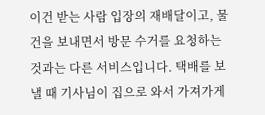이건 받는 사람 입장의 재배달이고, 물건을 보내면서 방문 수거를 요청하는 것과는 다른 서비스입니다. 택배를 보낼 때 기사님이 집으로 와서 가져가게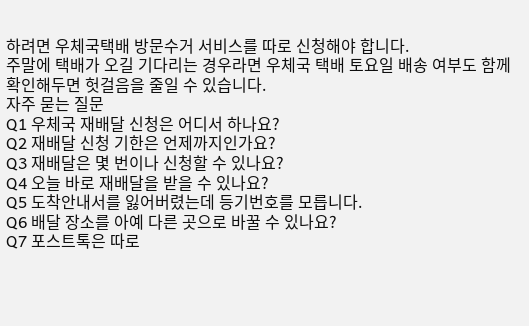하려면 우체국택배 방문수거 서비스를 따로 신청해야 합니다.
주말에 택배가 오길 기다리는 경우라면 우체국 택배 토요일 배송 여부도 함께 확인해두면 헛걸음을 줄일 수 있습니다.
자주 묻는 질문
Q1 우체국 재배달 신청은 어디서 하나요?
Q2 재배달 신청 기한은 언제까지인가요?
Q3 재배달은 몇 번이나 신청할 수 있나요?
Q4 오늘 바로 재배달을 받을 수 있나요?
Q5 도착안내서를 잃어버렸는데 등기번호를 모릅니다.
Q6 배달 장소를 아예 다른 곳으로 바꿀 수 있나요?
Q7 포스트톡은 따로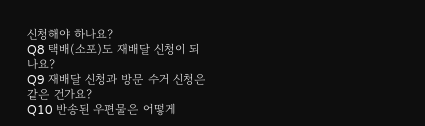신청해야 하나요?
Q8 택배(소포)도 재배달 신청이 되나요?
Q9 재배달 신청과 방문 수거 신청은 같은 건가요?
Q10 반송된 우편물은 어떻게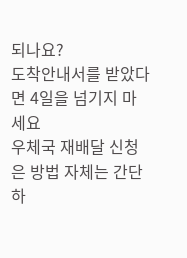되나요?
도착안내서를 받았다면 4일을 넘기지 마세요
우체국 재배달 신청은 방법 자체는 간단하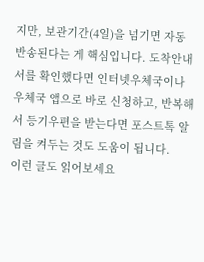지만, 보관기간(4일)을 넘기면 자동 반송된다는 게 핵심입니다. 도착안내서를 확인했다면 인터넷우체국이나 우체국 앱으로 바로 신청하고, 반복해서 등기우편을 받는다면 포스트톡 알림을 켜두는 것도 도움이 됩니다.
이런 글도 읽어보세요